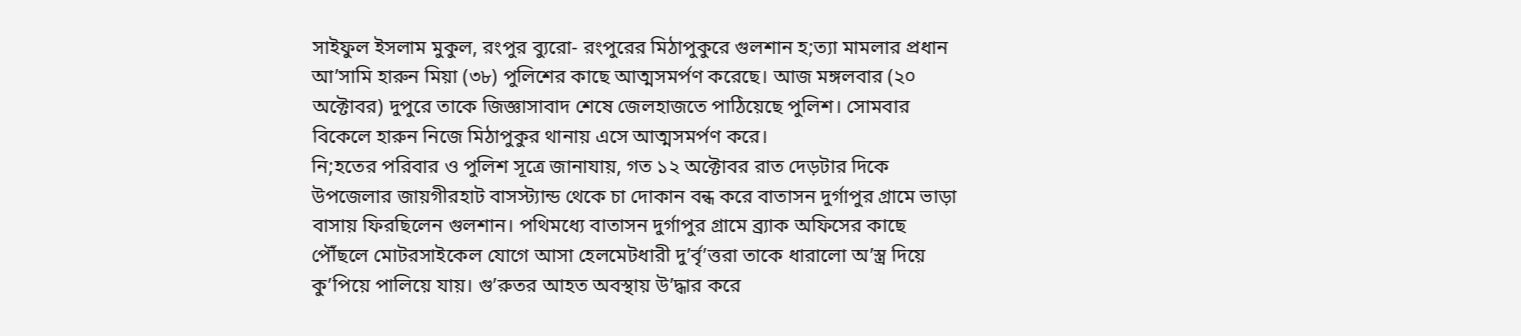সাইফুল ইসলাম মুকুল, রংপুর ব্যুরো- রংপুরের মিঠাপুকুরে গুলশান হ;ত্যা মামলার প্রধান আ’সামি হারুন মিয়া (৩৮) পুলিশের কাছে আত্মসমর্পণ করেছে। আজ মঙ্গলবার (২০ অক্টোবর) দুপুরে তাকে জিজ্ঞাসাবাদ শেষে জেলহাজতে পাঠিয়েছে পুলিশ। সোমবার বিকেলে হারুন নিজে মিঠাপুকুর থানায় এসে আত্মসমর্পণ করে।
নি;হতের পরিবার ও পুলিশ সূত্রে জানাযায়, গত ১২ অক্টোবর রাত দেড়টার দিকে উপজেলার জায়গীরহাট বাসস্ট্যান্ড থেকে চা দোকান বন্ধ করে বাতাসন দুর্গাপুর গ্রামে ভাড়া বাসায় ফিরছিলেন গুলশান। পথিমধ্যে বাতাসন দুর্গাপুর গ্রামে ব্র্যাক অফিসের কাছে পৌঁছলে মোটরসাইকেল যোগে আসা হেলমেটধারী দু’র্বৃ’ত্তরা তাকে ধারালো অ’স্ত্র দিয়ে কু’পিয়ে পালিয়ে যায়। গু’রুতর আহত অবস্থায় উ’দ্ধার করে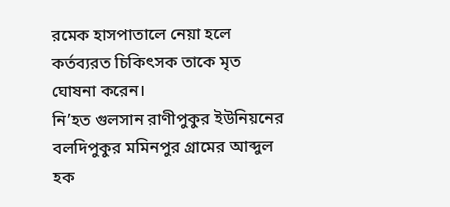রমেক হাসপাতালে নেয়া হলে কর্তব্যরত চিকিৎসক তাকে মৃত ঘোষনা করেন।
নি’হত গুলসান রাণীপুকুর ইউনিয়নের বলদিপুকুর মমিনপুর গ্রামের আব্দুল হক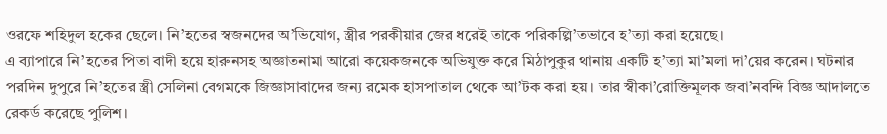ওরফে শহিদুল হকের ছেলে। নি’হতের স্বজনদের অ’ভিযোগ, স্ত্রীর পরকীয়ার জের ধরেই তাকে পরিকল্পি’তভাবে হ’ত্যা করা হয়েছে।
এ ব্যাপারে নি’হতের পিতা বাদী হয়ে হারুনসহ অজ্ঞাতনামা আরো কয়েকজনকে অভিযুক্ত করে মিঠাপুকুর থানায় একটি হ’ত্যা মা’মলা দা’য়ের করেন। ঘটনার পরদিন দুপুরে নি’হতের স্ত্রী সেলিনা বেগমকে জিজ্ঞাসাবাদের জন্য রমেক হাসপাতাল থেকে আ’টক করা হয়। তার স্বীকা’রোক্তিমূলক জবা’নবন্দি বিজ্ঞ আদালতে রেকর্ড করেছে পুলিশ।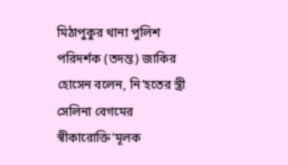মিঠাপুকুর থানা পুলিশ পরিদর্শক (তদন্ত) জাকির হোসেন বলেন, নি’হতের স্ত্রী সেলিনা বেগমের স্বীকারোক্তি’মূলক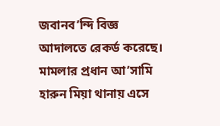জবানব’ন্দি বিজ্ঞ আদালতে রেকর্ড করেছে। মামলার প্রধান আ’সামি হারুন মিয়া থানায় এসে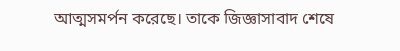আত্মসমর্পন করেছে। তাকে জিজ্ঞাসাবাদ শেষে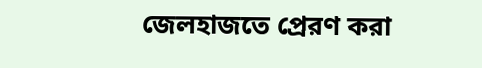জেলহাজতে প্রেরণ করা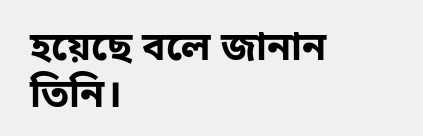হয়েছে বলে জানান তিনি।